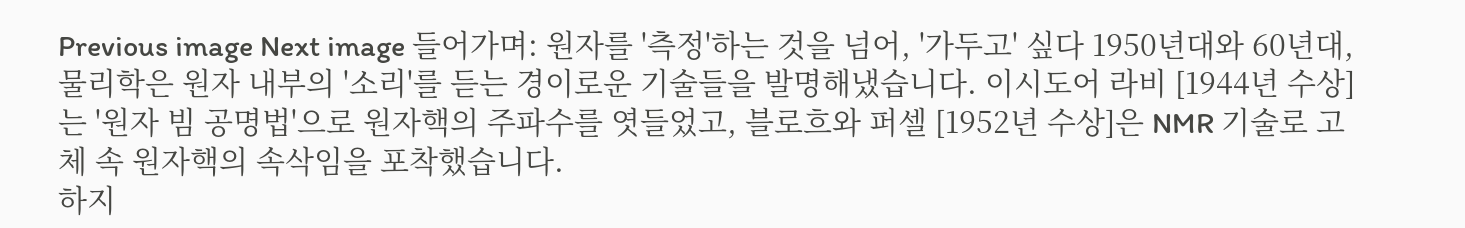Previous image Next image 들어가며: 원자를 '측정'하는 것을 넘어, '가두고' 싶다 1950년대와 60년대, 물리학은 원자 내부의 '소리'를 듣는 경이로운 기술들을 발명해냈습니다. 이시도어 라비 [1944년 수상]는 '원자 빔 공명법'으로 원자핵의 주파수를 엿들었고, 블로흐와 퍼셀 [1952년 수상]은 NMR 기술로 고체 속 원자핵의 속삭임을 포착했습니다.
하지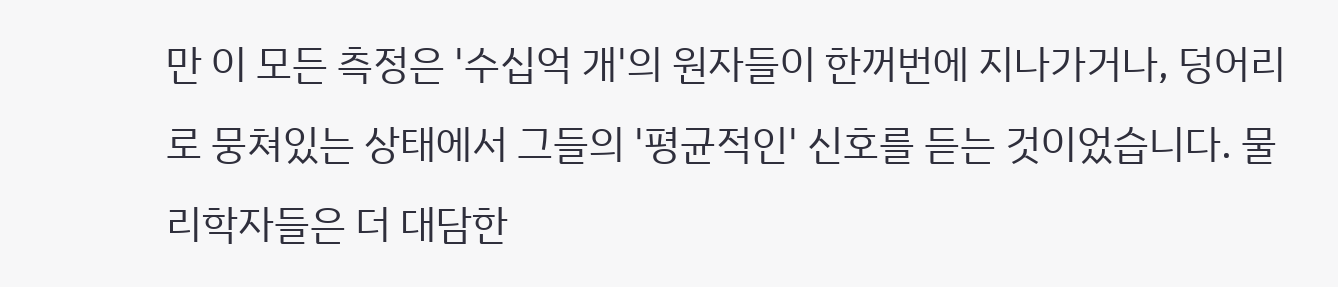만 이 모든 측정은 '수십억 개'의 원자들이 한꺼번에 지나가거나, 덩어리로 뭉쳐있는 상태에서 그들의 '평균적인' 신호를 듣는 것이었습니다. 물리학자들은 더 대담한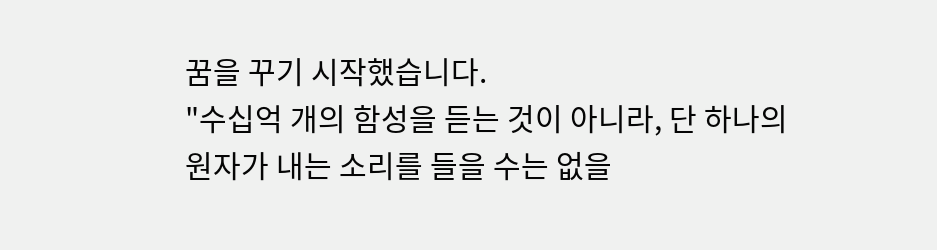꿈을 꾸기 시작했습니다.
"수십억 개의 함성을 듣는 것이 아니라, 단 하나의 원자가 내는 소리를 들을 수는 없을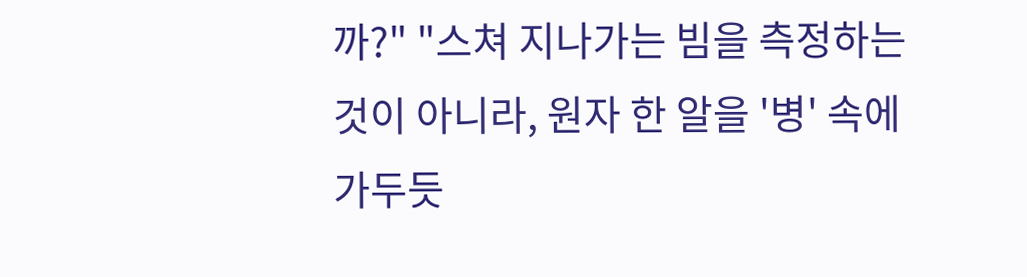까?" "스쳐 지나가는 빔을 측정하는 것이 아니라, 원자 한 알을 '병' 속에 가두듯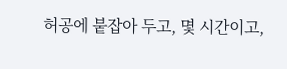허공에 붙잡아 두고, 몇 시간이고,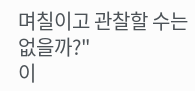며칠이고 관찰할 수는 없을까?"
이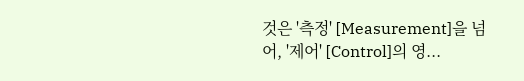것은 '측정' [Measurement]을 넘어, '제어' [Control]의 영...